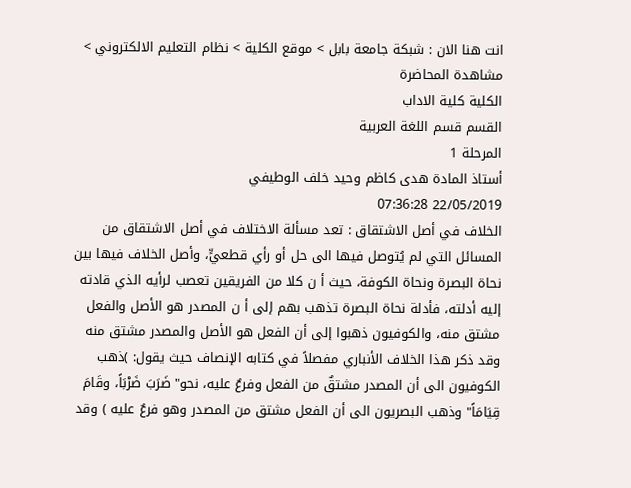انت هنا الان : شبكة جامعة بابل > موقع الكلية > نظام التعليم الالكتروني > مشاهدة المحاضرة
الكلية كلية الاداب
القسم قسم اللغة العربية
المرحلة 1
أستاذ المادة هدى كاظم وحيد خلف الوطيفي
22/05/2019 07:36:28
الخلاف في أصل الاشتقاق : تعد مسألة الاختلاف في أصل الاشتقاق من المسائل التي لم يُتوصل فيها الى حل أو رأي قطعيٍّ، وأصل الخلاف فيها بين نحاة البصرة ونحاة الكوفة، حيث أ ن كلا من الفريقين تعصب لرأيه الذي قادته إليه أدلته، فأدلة نحاة البصرة تذهب بهم إلى أ ن المصدر هو الأصل والفعل مشتق منه، والكوفيون ذهبوا إلى أن الفعل هو الأصل والمصدر مشتق منه وقد ذكر هذا الخلاف الأنباري مفصلاً في كتابه الإنصاف حيث يقول: )ذهب الكوفيون الى أن المصدر مشتقٌ من الفعل وفرعٌ عليه، نحو" ضَرَبَ ضَرْبَاً، وقَامَ قِيَامَاً" وذهب البصريون الى أن الفعل مشتق من المصدر وهو فرعٌ عليه ) وقد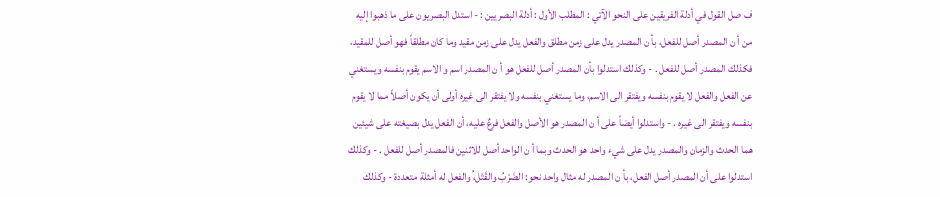ف صل القول في أدلة الفريقين على النحو الآتي : المطلب الأول : أدلة البصريين : - استدل البصريون على ما ذهبوا إليه من أ ن المصدر أصل للفعل، بأ ن المصدر يدل على زمن مطلق والفعل يدل على زمن مقيد وما كان مطلقاً فهو أصل للمقيد، فكذلك المصدر أصل للفعل . - وكذلك استدلوا بأن المصدر أصل للفعل هو أ ن المصدر اسم و الاسم يقوم بنفسه ويستغني عن الفعل والفعل لا يقوم بنفسه ويفتقر الى الاسم، وما يستغني بنفسه ولا يفتقر الى غيره أولى أن يكون أصلاً مما لا يقوم بنفسه ويفتقر الى غيره . - واستدلوا أيضاً على أ ن المصدر هو الأصل والفعل فرعٌ عليه، أن الفعل يدل بصيغته على شيئين هما الحدث والزمان والمصدر يدل على شيء واحد هو الحدث وبما أ ن الواحد أصل للاثنين فالمصدر أصل للفعل . - وكذلك استدلوا على أن المصدر أصل الفعل، بأ ن المصدر له مثال واحد نحو: الضَرْبُ والقَتْل،ُ والفعل له أمثلة متعددة - وكذلك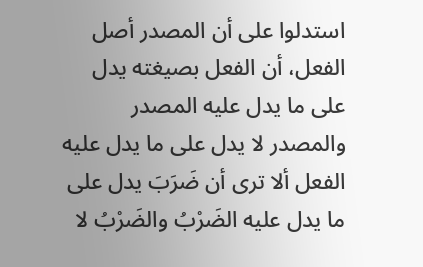استدلوا على أن المصدر أصل الفعل، أن الفعل بصيغته يدل على ما يدل عليه المصدر والمصدر لا يدل على ما يدل عليه الفعل ألا ترى أن ضَرَبَ يدل على ما يدل عليه الضَرْبُ والضَرْبُ لا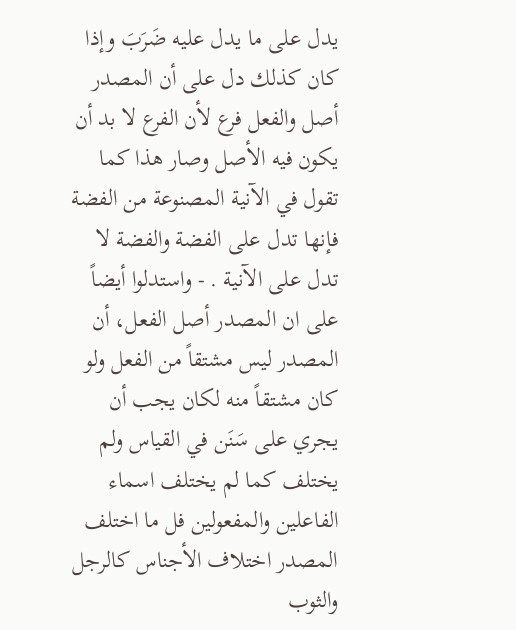يدل على ما يدل عليه ضَرَبَ وإذا كان كذلك دل على أن المصدر أصل والفعل فرع لأن الفرع لا بد أن يكون فيه الأصل وصار هذا كما تقول في الآنية المصنوعة من الفضة فإنها تدل على الفضة والفضة لا تدل على الآنية . - واستدلوا أيضاً على ان المصدر أصل الفعل، أن المصدر ليس مشتقاً من الفعل ولو كان مشتقاً منه لكان يجب أن يجري على سَنَن في القياس ولم يختلف كما لم يختلف اسماء الفاعلين والمفعولين فل ما اختلف المصدر اختلاف الأجناس كالرجل والثوب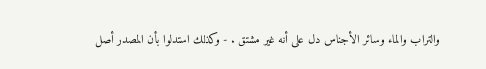والتراب والماء وسائر الأجناس دل على أنه غير مشتق . - وكذلك استدلوا بأن المصدر أصل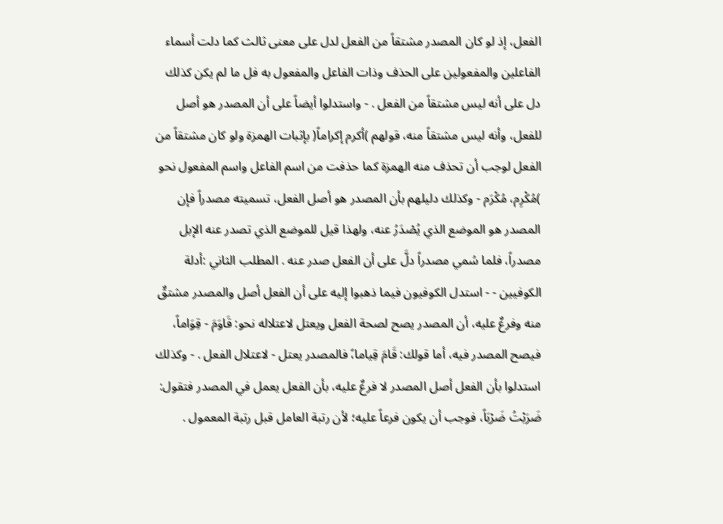الفعل، إذ لو كان المصدر مشتقاً من الفعل لدل على معنى ثالث كما دلت أسماء الفاعلين والمفعولين على الحذف وذات الفاعل والمفعول به فل ما لم يكن كذلك دل على أنه ليس مشتقاً من الفعل . - واستدلوا أيضاً على أن المصدر هو أصل للفعل، وأنه ليس مشتقاً منه، قولهم )أكرم إكراماً( بإثبات الهمزة ولو كان مشتقاً من الفعل لوجب أن تحذف منه الهمزة كما حذفت من اسم الفاعل واسم المفعول نحو )مُكْرِم، مُكْرَم - وكذلك دليلهم بأن المصدر هو أصل الفعل، تسميته مصدراً فإن المصدر هو الموضع الذي يُصْدَرُ عنه، ولهذا قيل للموضع الذي تصدر عنه الإبل مصدراً، فلما سُمي مصدراً دلَّ على أن الفعل صدر عنه . المطلب الثاني :أدلة الكوفيين - - استدل الكوفيون فيما ذهبوا إليه على أن الفعل أصل والمصدر مشتقٌ منه وفرعٌ عليه، أن المصدر يصح لصحة الفعل ويعتل لاعتلاله نحو: قَاوَمَ - قِوَاماً، فيصح المصدر فيه، أما قولك: قَامَ قِياما،ً فالمصدر يعتل - لاعتلال الفعل . - وكذلك استدلوا بأن الفعل أصل المصدر لا فرعٌ عليه، بأن الفعل يعمل في المصدر فتقول: ضَرَبْتُ ضَرْبَاً، فوجب أن يكون فرعاً عليه؛ لأن رتبة العامل قبل رتبة المعمول .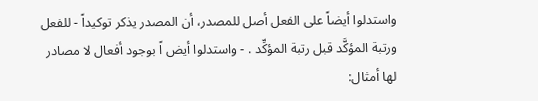واستدلوا أيضاً على الفعل أصل للمصدر، أن المصدر يذكر توكيداً - للفعل ورتبة المؤكَّد قبل رتبة المؤكِّد . - واستدلوا أيض اً بوجود أفعال لا مصادر لها أمثال: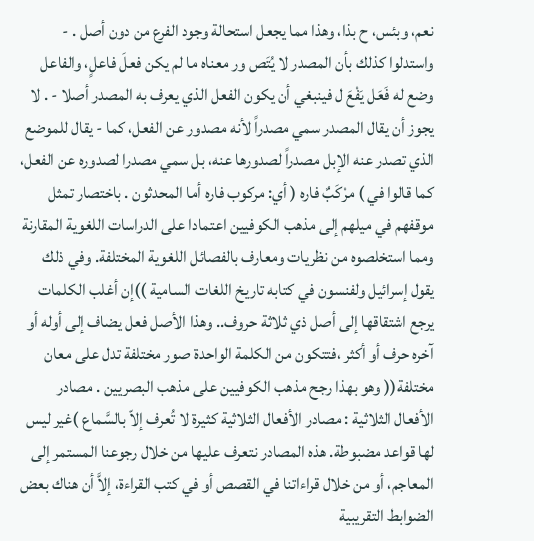نعم، وبئس، ح بذا، وهذا مما يجعل استحالة وجود الفرع من دون أصل . - واستدلوا كذلك بأن المصدر لا يُتَص ور معناه ما لم يكن فعلَ فاعلٍ، والفاعل وضع له فَعَل يَفْعَ ل فينبغي أن يكون الفعل الذي يعرف به المصدر أصلا - . لا يجوز أن يقال المصدر سمي مصدراً لأنه مصدور عن الفعل، كما - يقال للموضع الذي تصدر عنه الإبل مصدراً لصدورها عنه، بل سمي مصدرا لصدوره عن الفعل، كما قالوا في ) مرْكَبٌ فاره ( أي: مركوب فاره أما المحدثون . باختصار تمثل موقفهم في ميلهم إلى مذهب الكوفيين اعتمادا على الدراسات اللغوية المقارنة ومما استخلصوه من نظريات ومعارف بالفصائل اللغوية المختلفة. وفي ذلك يقول إسرائيل ولفنسون في كتابه تاريخ اللغات السامية ))إن أغلب الكلمات يرجع اشتقاقها إلى أصل ذي ثلاثة حروف.. وهذا الأصل فعل يضاف إلى أوله أو آخره حرف أو أكثر ،فتتكون من الكلمة الواحدة صور مختلفة تدل على معان مختلفة(( وهو بهذا رجح مذهب الكوفيين على مذهب البصريين . مصادر الأفعال الثلاثية : مصادر الأفعال الثلاثية كثيرة لا تُعرف إلاّ بالسَّماع )غير ليس لها قواعد مضبوطة. هذه المصادر نتعرف عليها من خلال رجوعنا المستمر إلى المعاجم، أو من خلال قراءاتنا في القصص أو في كتب القراءة، إلاَّ أن هناك بعض الضوابط التقريبية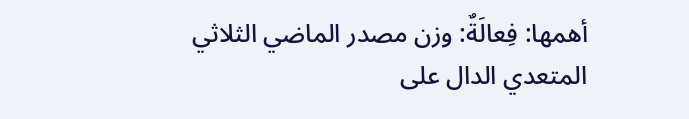أهمها: فِعالَةٌ: وزن مصدر الماضي الثلاثي المتعدي الدال على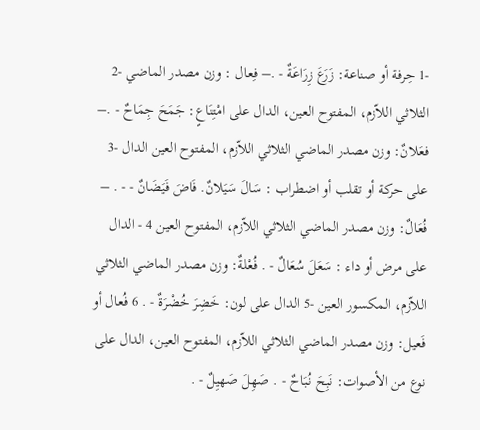-1 حِرفة أو صناعة: زَرَعَ زِرَاعَةٌ - .– فِعال : وزن مصدر الماضي -2 الثلاثي اللاّزم، المفتوح العين، الدال على امْتِنَاعٍ: جَمَحَ جِمَاحٌ - .– فعَلانٌ: وزن مصدر الماضي الثلاثي اللاّزم، المفتوح العين الدال -3 على حركة أو تقلب أو اضطراب : سَالَ سَيَلانٌ. فَاضَ فَيَضَانٌ - - . – فُعَالٌ: وزن مصدر الماضي الثلاثي اللاّزم، المفتوح العين 4 - الدال على مرض أو داء : سَعَلَ سُعَالٌ - . فُعْلةٌ: وزن مصدر الماضي الثلاثي اللاّزم، المكسور العين -5 الدال على لون: خَضِرَ خُضْرَةٌ - . 6 فُعال أو فَعيل: وزن مصدر الماضي الثلاثي اللاّزم، المفتوح العين، الدال على نوع من الأصوات: نَبِحَ نُبَاحٌ - . صَهِلَ صَهيِلٌ - .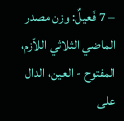– 7 فَعيلٌ: وزن مصدر الماضي الثلاثي اللاّزم، المفتوح - العين، الدال على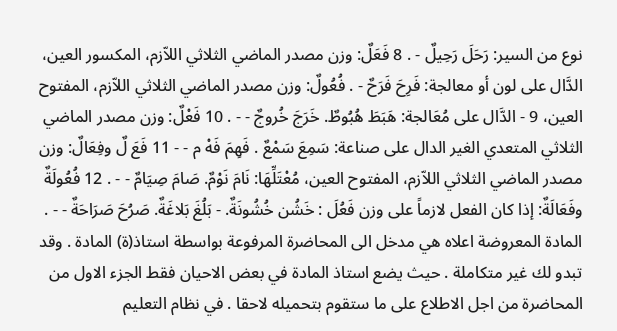نوع من السير: رَحَلَ رَحِيلٌ - . 8 فَعَلٌ: وزن مصدر الماضي الثلاثي اللاّزم، المكسور العين، الدَّال على لون أو معالجة: فَرِحَ فَرَحٌ - . فُعُولٌ: وزن مصدر الماضي الثلاثي اللاّزم، المفتوح العين، 9 - الدَّال على مُعَالجة: هَبَطَ هُبُوطٌ. خَرَجَ خُروجٌ - - . 10 فَعْلٌ: وزن مصدر الماضي الثلاثي المتعدي الغير الدال على صناعة: سَمِعَ سَمْعٌ . فَهِمَ فَهْ م - - 11 فَعَ لٌ وفِعَالٌ: وزن مصدر الماضي الثلاثي اللاّزم، المفتوح العين، مُعْتَلِّهَا: نَامَ نَوْمٌ. صَامَ صِيَامٌ - - . 12 فُعُولَةٌ وفَعَالَةٌ: إذا كان الفعل لازماً على وزن فَعُلَ : خَشُن خُشُونَةٌ. - بَلُغَ بَلاغَةٌ. صَرُحَ صَرَاحَةٌ - - .
المادة المعروضة اعلاه هي مدخل الى المحاضرة المرفوعة بواسطة استاذ(ة) المادة . وقد تبدو لك غير متكاملة . حيث يضع استاذ المادة في بعض الاحيان فقط الجزء الاول من المحاضرة من اجل الاطلاع على ما ستقوم بتحميله لاحقا . في نظام التعليم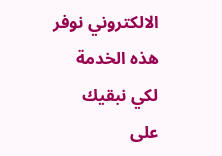الالكتروني نوفر هذه الخدمة لكي نبقيك على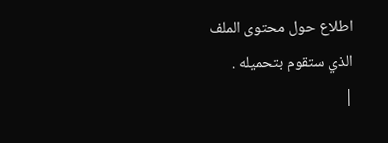اطلاع حول محتوى الملف الذي ستقوم بتحميله .
|